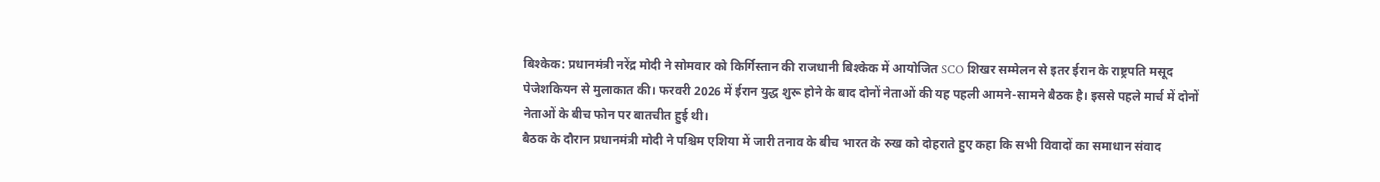बिश्केक: प्रधानमंत्री नरेंद्र मोदी ने सोमवार को किर्गिस्तान की राजधानी बिश्केक में आयोजित SCO शिखर सम्मेलन से इतर ईरान के राष्ट्रपति मसूद पेजेशकियन से मुलाकात की। फरवरी 2026 में ईरान युद्ध शुरू होने के बाद दोनों नेताओं की यह पहली आमने-सामने बैठक है। इससे पहले मार्च में दोनों नेताओं के बीच फोन पर बातचीत हुई थी।
बैठक के दौरान प्रधानमंत्री मोदी ने पश्चिम एशिया में जारी तनाव के बीच भारत के रुख को दोहराते हुए कहा कि सभी विवादों का समाधान संवाद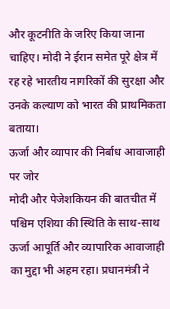और कूटनीति के जरिए किया जाना चाहिए। मोदी ने ईरान समेत पूरे क्षेत्र में रह रहे भारतीय नागरिकों की सुरक्षा और उनके कल्याण को भारत की प्राथमिकता बताया।
ऊर्जा और व्यापार की निर्बाध आवाजाही पर जोर
मोदी और पेजेशकियन की बातचीत में पश्चिम एशिया की स्थिति के साथ-साथ ऊर्जा आपूर्ति और व्यापारिक आवाजाही का मुद्दा भी अहम रहा। प्रधानमंत्री ने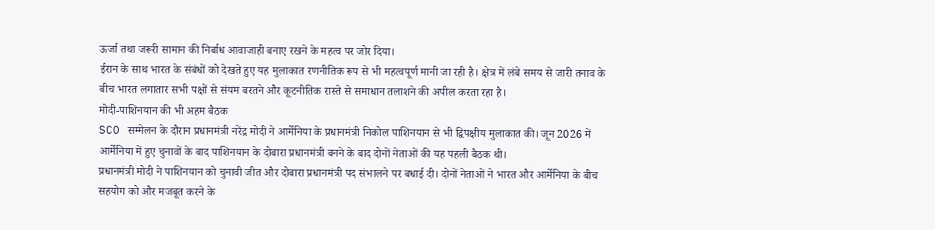ऊर्जा तथा जरूरी सामान की निर्बाध आवाजाही बनाए रखने के महत्व पर जोर दिया।
ईरान के साथ भारत के संबंधों को देखते हुए यह मुलाकात रणनीतिक रूप से भी महत्वपूर्ण मानी जा रही है। क्षेत्र में लंबे समय से जारी तनाव के बीच भारत लगातार सभी पक्षों से संयम बरतने और कूटनीतिक रास्ते से समाधान तलाशने की अपील करता रहा है।
मोदी-पाशिनयान की भी अहम बैठक
SCO सम्मेलन के दौरान प्रधानमंत्री नरेंद्र मोदी ने आर्मेनिया के प्रधानमंत्री निकोल पाशिनयान से भी द्विपक्षीय मुलाकात की। जून 2026 में आर्मेनिया में हुए चुनावों के बाद पाशिनयान के दोबारा प्रधानमंत्री बनने के बाद दोनों नेताओं की यह पहली बैठक थी।
प्रधानमंत्री मोदी ने पाशिनयान को चुनावी जीत और दोबारा प्रधानमंत्री पद संभालने पर बधाई दी। दोनों नेताओं ने भारत और आर्मेनिया के बीच सहयोग को और मजबूत करने के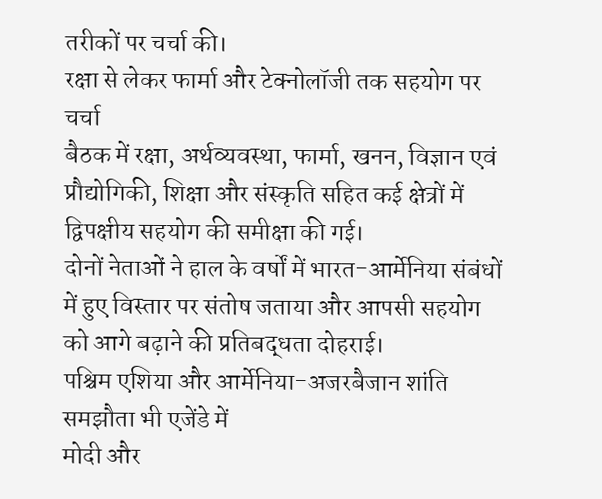तरीकों पर चर्चा की।
रक्षा से लेकर फार्मा और टेक्नोलॉजी तक सहयोग पर चर्चा
बैठक में रक्षा, अर्थव्यवस्था, फार्मा, खनन, विज्ञान एवं प्रौद्योगिकी, शिक्षा और संस्कृति सहित कई क्षेत्रों में द्विपक्षीय सहयोग की समीक्षा की गई।
दोनों नेताओं ने हाल के वर्षों में भारत-आर्मेनिया संबंधों में हुए विस्तार पर संतोष जताया और आपसी सहयोग को आगे बढ़ाने की प्रतिबद्धता दोहराई।
पश्चिम एशिया और आर्मेनिया-अजरबैजान शांति समझौता भी एजेंडे में
मोदी और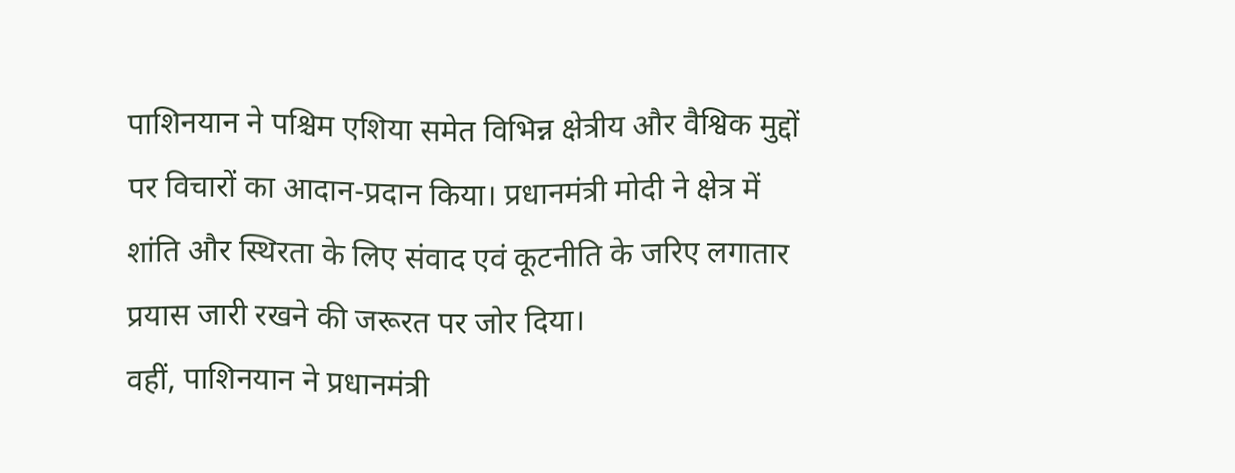पाशिनयान ने पश्चिम एशिया समेत विभिन्न क्षेत्रीय और वैश्विक मुद्दों पर विचारों का आदान-प्रदान किया। प्रधानमंत्री मोदी ने क्षेत्र में शांति और स्थिरता के लिए संवाद एवं कूटनीति के जरिए लगातार प्रयास जारी रखने की जरूरत पर जोर दिया।
वहीं, पाशिनयान ने प्रधानमंत्री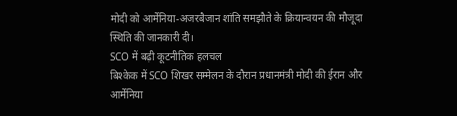मोदी को आर्मेनिया-अजरबैजान शांति समझौते के क्रियान्वयन की मौजूदा स्थिति की जानकारी दी।
SCO में बढ़ी कूटनीतिक हलचल
बिश्केक में SCO शिखर सम्मेलन के दौरान प्रधानमंत्री मोदी की ईरान और आर्मेनिया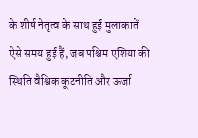के शीर्ष नेतृत्व के साथ हुई मुलाकातें ऐसे समय हुई हैं, जब पश्चिम एशिया की स्थिति वैश्विक कूटनीति और ऊर्जा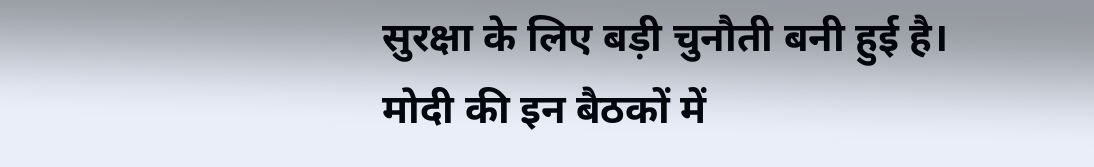सुरक्षा के लिए बड़ी चुनौती बनी हुई है।
मोदी की इन बैठकों में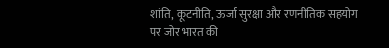शांति, कूटनीति, ऊर्जा सुरक्षा और रणनीतिक सहयोग पर जोर भारत की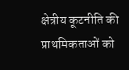क्षेत्रीय कूटनीति की प्राथमिकताओं को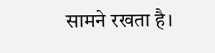सामने रखता है।